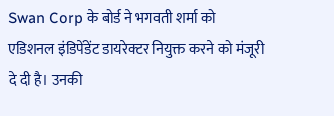Swan Corp के बोर्ड ने भगवती शर्मा को एडिशनल इंडिपेंडेंट डायरेक्टर नियुक्त करने को मंजूरी दे दी है। उनकी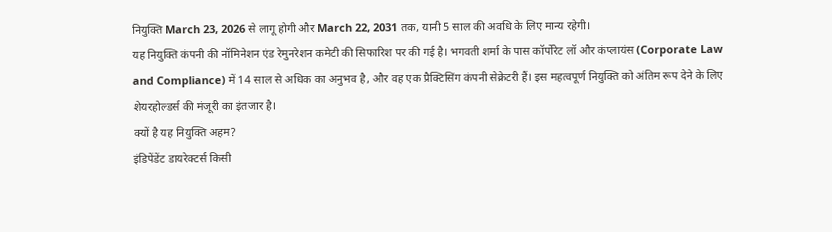नियुक्ति March 23, 2026 से लागू होगी और March 22, 2031 तक, यानी 5 साल की अवधि के लिए मान्य रहेगी।
यह नियुक्ति कंपनी की नॉमिनेशन एंड रेमुनरेशन कमेटी की सिफारिश पर की गई है। भगवती शर्मा के पास कॉर्पोरेट लॉ और कंप्लायंस (Corporate Law and Compliance) में 14 साल से अधिक का अनुभव है, और वह एक प्रैक्टिसिंग कंपनी सेक्रेटरी हैं। इस महत्वपूर्ण नियुक्ति को अंतिम रूप देने के लिए शेयरहोल्डर्स की मंजूरी का इंतजार है।
क्यों है यह नियुक्ति अहम?
इंडिपेंडेंट डायरेक्टर्स किसी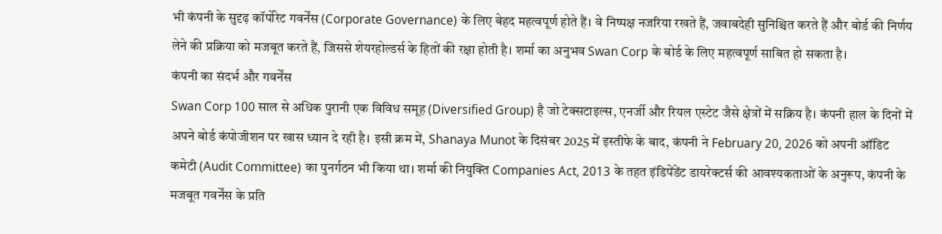भी कंपनी के सुदृढ़ कॉर्पोरेट गवर्नेंस (Corporate Governance) के लिए बेहद महत्वपूर्ण होते हैं। वे निष्पक्ष नजरिया रखते हैं, जवाबदेही सुनिश्चित करते हैं और बोर्ड की निर्णय लेने की प्रक्रिया को मजबूत करते हैं, जिससे शेयरहोल्डर्स के हितों की रक्षा होती है। शर्मा का अनुभव Swan Corp के बोर्ड के लिए महत्वपूर्ण साबित हो सकता है।
कंपनी का संदर्भ और गवर्नेंस
Swan Corp 100 साल से अधिक पुरानी एक विविध समूह (Diversified Group) है जो टेक्सटाइल्स, एनर्जी और रियल एस्टेट जैसे क्षेत्रों में सक्रिय है। कंपनी हाल के दिनों में अपने बोर्ड कंपोजीशन पर खास ध्यान दे रही है। इसी क्रम में, Shanaya Munot के दिसंबर 2025 में इस्तीफे के बाद, कंपनी ने February 20, 2026 को अपनी ऑडिट कमेटी (Audit Committee) का पुनर्गठन भी किया था। शर्मा की नियुक्ति Companies Act, 2013 के तहत इंडिपेंडेंट डायरेक्टर्स की आवश्यकताओं के अनुरूप, कंपनी के मजबूत गवर्नेंस के प्रति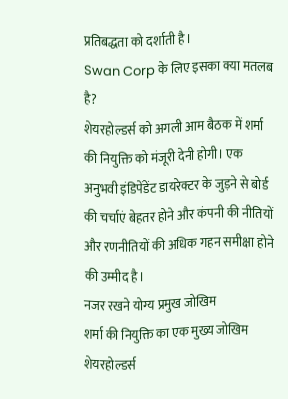प्रतिबद्धता को दर्शाती है।
Swan Corp के लिए इसका क्या मतलब है?
शेयरहोल्डर्स को अगली आम बैठक में शर्मा की नियुक्ति को मंजूरी देनी होगी। एक अनुभवी इंडिपेंडेंट डायरेक्टर के जुड़ने से बोर्ड की चर्चाएं बेहतर होने और कंपनी की नीतियों और रणनीतियों की अधिक गहन समीक्षा होने की उम्मीद है।
नजर रखने योग्य प्रमुख जोखिम
शर्मा की नियुक्ति का एक मुख्य जोखिम शेयरहोल्डर्स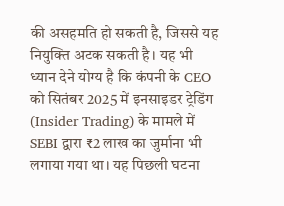की असहमति हो सकती है, जिससे यह नियुक्ति अटक सकती है। यह भी ध्यान देने योग्य है कि कंपनी के CEO को सितंबर 2025 में इनसाइडर ट्रेडिंग (Insider Trading) के मामले में SEBI द्वारा ₹2 लाख का जुर्माना भी लगाया गया था। यह पिछली घटना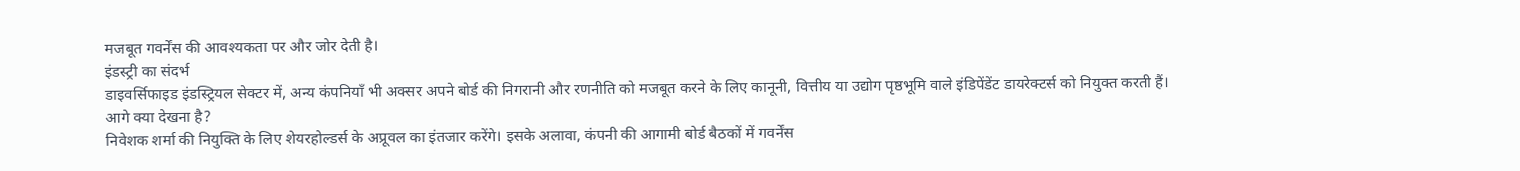मजबूत गवर्नेंस की आवश्यकता पर और जोर देती है।
इंडस्ट्री का संदर्भ
डाइवर्सिफाइड इंडस्ट्रियल सेक्टर में, अन्य कंपनियाँ भी अक्सर अपने बोर्ड की निगरानी और रणनीति को मजबूत करने के लिए कानूनी, वित्तीय या उद्योग पृष्ठभूमि वाले इंडिपेंडेंट डायरेक्टर्स को नियुक्त करती हैं।
आगे क्या देखना है?
निवेशक शर्मा की नियुक्ति के लिए शेयरहोल्डर्स के अप्रूवल का इंतजार करेंगे। इसके अलावा, कंपनी की आगामी बोर्ड बैठकों में गवर्नेंस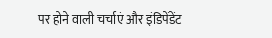पर होने वाली चर्चाएं और इंडिपेंडेंट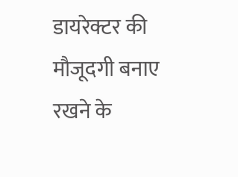डायरेक्टर की मौजूदगी बनाए रखने के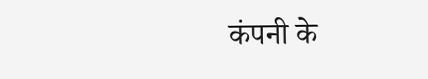कंपनी के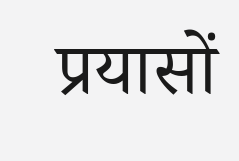प्रयासों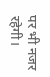पर भी नजर रहेगी।